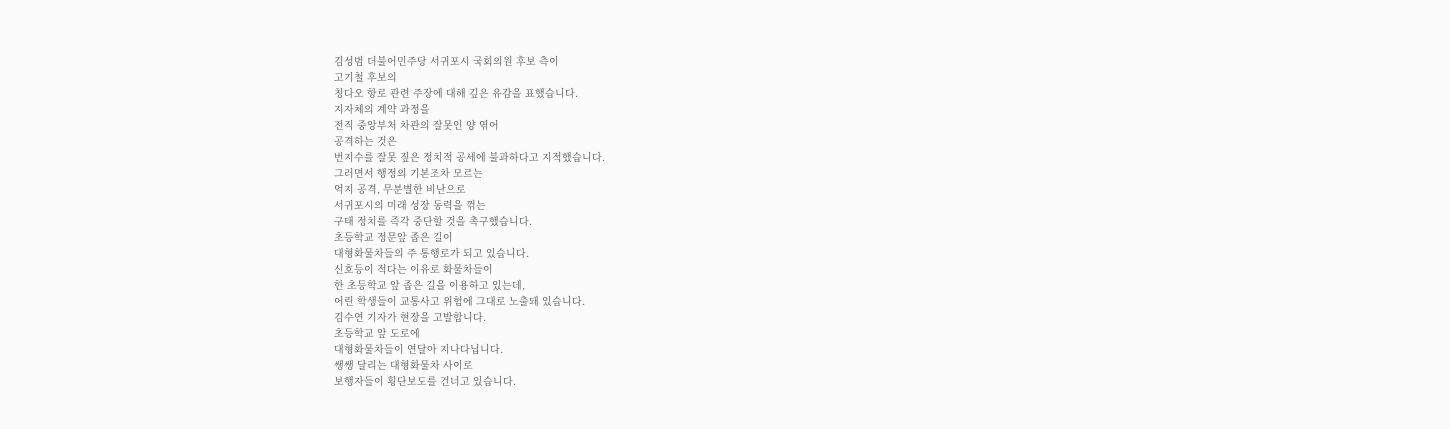김성범 더불어민주당 서귀포시 국회의원 후보 측이
고기철 후보의
칭다오 항로 관련 주장에 대해 깊은 유감을 표했습니다.
지자체의 계약 과정을
전직 중앙부처 차관의 잘못인 양 엮어
공격하는 것은
번지수를 잘못 짚은 정치적 공세에 불과하다고 지적했습니다.
그러면서 행정의 기본조차 모르는
억지 공격, 무분별한 비난으로
서귀포시의 미래 성장 동력을 꺾는
구태 정치를 즉각 중단할 것을 촉구했습니다.
초등학교 정문앞 좁은 길이
대형화물차들의 주 통행로가 되고 있습니다.
신호등이 적다는 이유로 화물차들이
한 초등학교 앞 좁은 길을 이용하고 있는데,
어린 학생들이 교통사고 위험에 그대로 노출돼 있습니다.
김수연 기자가 현장을 고발합니다.
초등학교 앞 도로에
대형화물차들이 연달아 지나다닙니다.
쌩쌩 달리는 대형화물차 사이로
보행자들이 횡단보도를 건너고 있습니다.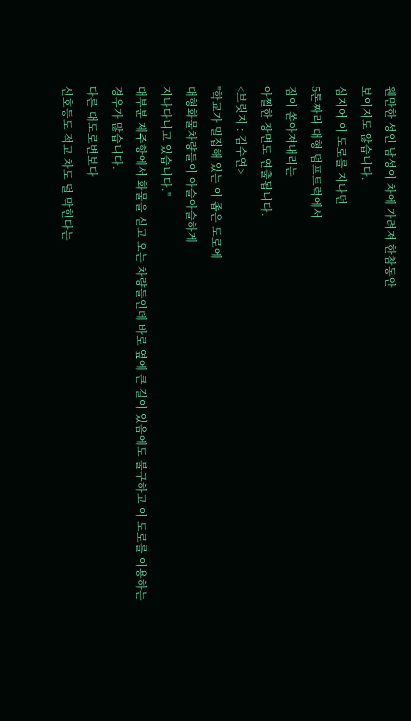웬만한 성인 남성이 차에 가려져 한참동안
보이지도 않습니다.
심지어 이 도로를 지나던
5톤짜리 대형 덤프트럭에서
짐이 쏟아져내리는
아찔한 장면도 연출됩니다.
<브릿지 : 김수연>
"학교가 밀집해 있는 이 좁은 도로에
대형화물차량들이 아슬아슬하게
지나다니고 있습니다."
대부분 제주항에서 화물을 싣고 오는 차량들인데 바로 옆에 큰 길이 있음에도 불구하고 이 도로를 이용하는 경우가 많습니다.
다른 대도로변보다
신호등도 적고 차도 덜 막힌다는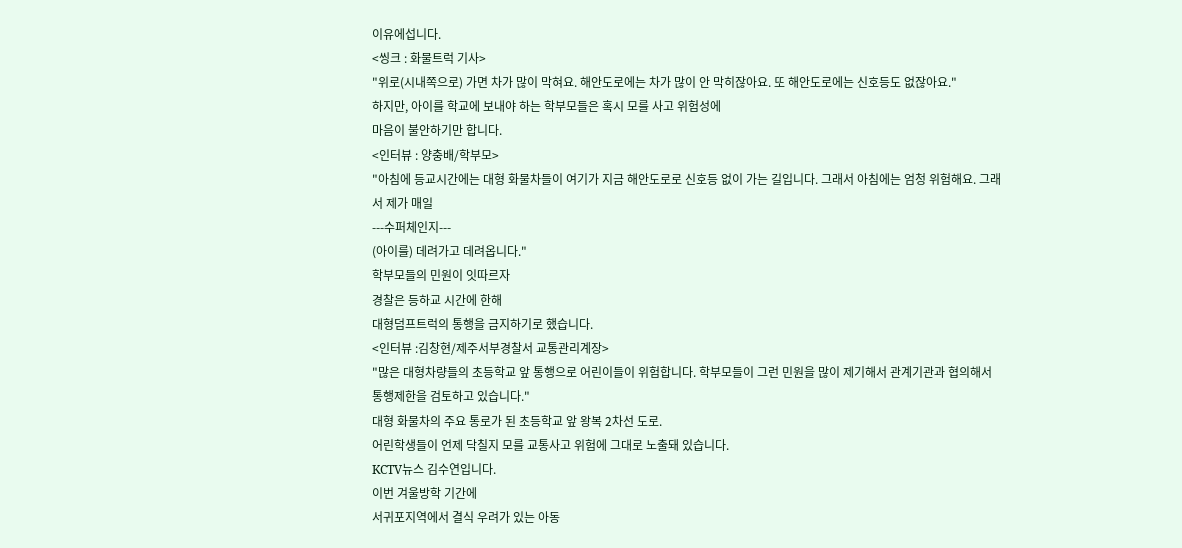이유에섭니다.
<씽크 : 화물트럭 기사>
"위로(시내쪽으로) 가면 차가 많이 막혀요. 해안도로에는 차가 많이 안 막히잖아요. 또 해안도로에는 신호등도 없잖아요."
하지만, 아이를 학교에 보내야 하는 학부모들은 혹시 모를 사고 위험성에
마음이 불안하기만 합니다.
<인터뷰 : 양충배/학부모>
"아침에 등교시간에는 대형 화물차들이 여기가 지금 해안도로로 신호등 없이 가는 길입니다. 그래서 아침에는 엄청 위험해요. 그래서 제가 매일
---수퍼체인지---
(아이를) 데려가고 데려옵니다."
학부모들의 민원이 잇따르자
경찰은 등하교 시간에 한해
대형덤프트럭의 통행을 금지하기로 했습니다.
<인터뷰 :김창현/제주서부경찰서 교통관리계장>
"많은 대형차량들의 초등학교 앞 통행으로 어린이들이 위험합니다. 학부모들이 그런 민원을 많이 제기해서 관계기관과 협의해서 통행제한을 검토하고 있습니다."
대형 화물차의 주요 통로가 된 초등학교 앞 왕복 2차선 도로.
어린학생들이 언제 닥칠지 모를 교통사고 위험에 그대로 노출돼 있습니다.
KCTV뉴스 김수연입니다.
이번 겨울방학 기간에
서귀포지역에서 결식 우려가 있는 아동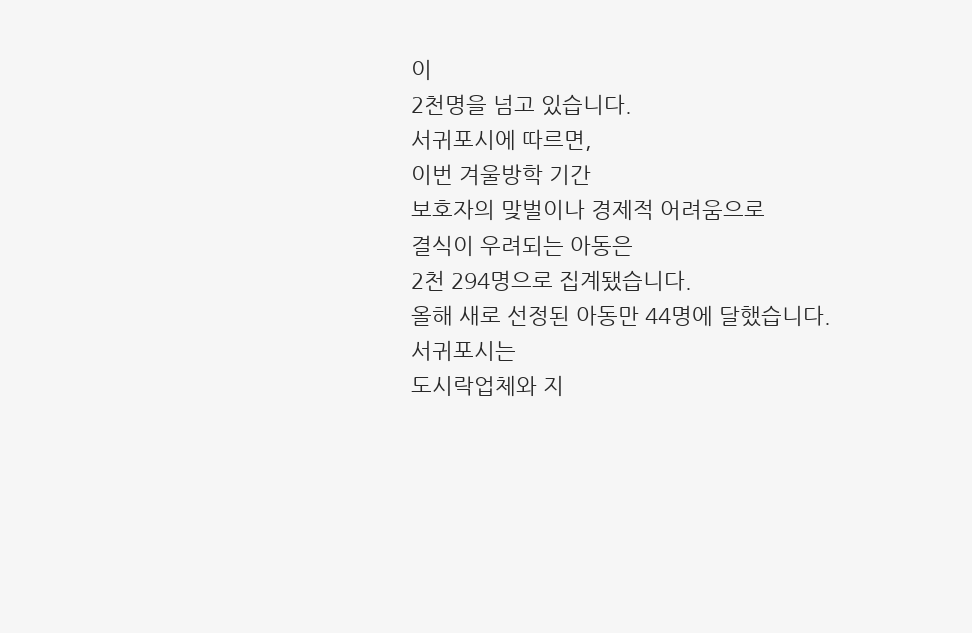이
2천명을 넘고 있습니다.
서귀포시에 따르면,
이번 겨울방학 기간
보호자의 맞벌이나 경제적 어려움으로
결식이 우려되는 아동은
2천 294명으로 집계됐습니다.
올해 새로 선정된 아동만 44명에 달했습니다.
서귀포시는
도시락업체와 지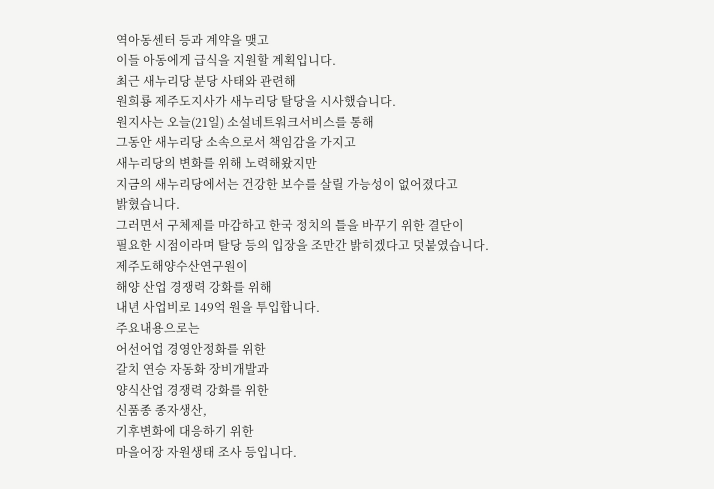역아동센터 등과 계약을 맺고
이들 아동에게 급식을 지원할 계획입니다.
최근 새누리당 분당 사태와 관련해
원희룡 제주도지사가 새누리당 탈당을 시사했습니다.
원지사는 오늘(21일) 소설네트워크서비스를 통해
그동안 새누리당 소속으로서 책임감을 가지고
새누리당의 변화를 위해 노력해왔지만
지금의 새누리당에서는 건강한 보수를 살릴 가능성이 없어졌다고
밝혔습니다.
그러면서 구체제를 마감하고 한국 정치의 틀을 바꾸기 위한 결단이
필요한 시점이라며 탈당 등의 입장을 조만간 밝히겠다고 덧붙였습니다.
제주도해양수산연구원이
해양 산업 경쟁력 강화를 위해
내년 사업비로 149억 원을 투입합니다.
주요내용으로는
어선어업 경영안정화를 위한
갈치 연승 자동화 장비개발과
양식산업 경쟁력 강화를 위한
신품종 종자생산,
기후변화에 대응하기 위한
마을어장 자원생태 조사 등입니다.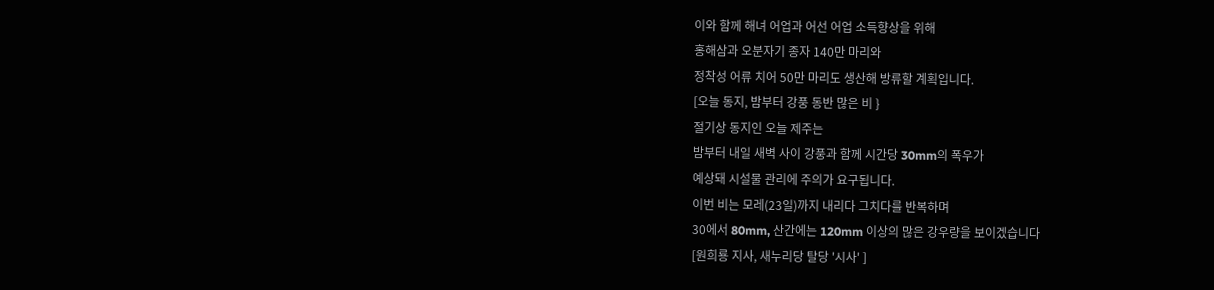이와 함께 해녀 어업과 어선 어업 소득향상을 위해
홍해삼과 오분자기 종자 140만 마리와
정착성 어류 치어 50만 마리도 생산해 방류할 계획입니다.
[오늘 동지, 밤부터 강풍 동반 많은 비 }
절기상 동지인 오늘 제주는
밤부터 내일 새벽 사이 강풍과 함께 시간당 30mm의 폭우가
예상돼 시설물 관리에 주의가 요구됩니다.
이번 비는 모레(23일)까지 내리다 그치다를 반복하며
30에서 80mm, 산간에는 120mm 이상의 많은 강우량을 보이겠습니다
[원희룡 지사, 새누리당 탈당 '시사' ]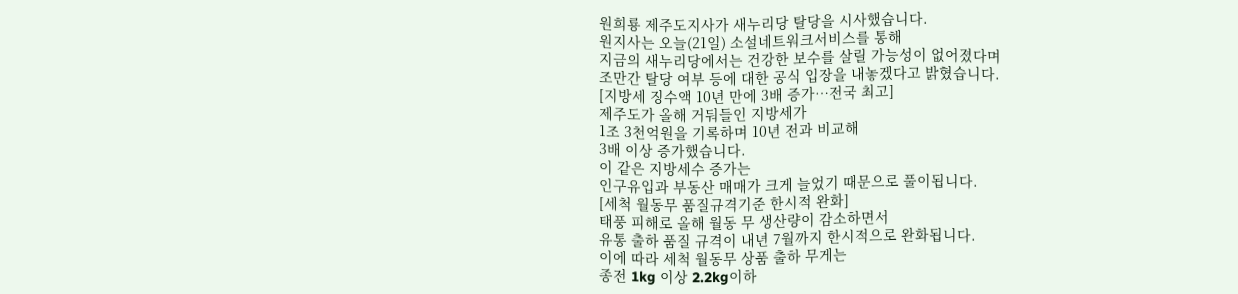원희룡 제주도지사가 새누리당 탈당을 시사했습니다.
원지사는 오늘(21일) 소설네트워크서비스를 통해
지금의 새누리당에서는 건강한 보수를 살릴 가능성이 없어졌다며
조만간 탈당 여부 등에 대한 공식 입장을 내놓겠다고 밝혔습니다.
[지방세 징수액 10년 만에 3배 증가…전국 최고]
제주도가 올해 거둬들인 지방세가
1조 3천억원을 기록하며 10년 전과 비교해
3배 이상 증가했습니다.
이 같은 지방세수 증가는
인구유입과 부동산 매매가 크게 늘었기 때문으로 풀이됩니다.
[세척 월동무 품질규격기준 한시적 완화]
태풍 피해로 올해 월동 무 생산량이 감소하면서
유통 출하 품질 규격이 내년 7월까지 한시적으로 완화됩니다.
이에 따라 세척 월동무 상품 출하 무게는
종전 1kg 이상 2.2kg이하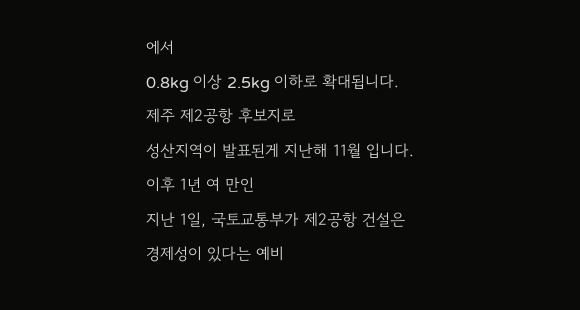에서
0.8kg 이상 2.5kg 이하로 확대됩니다.
제주 제2공항 후보지로
성산지역이 발표된게 지난해 11월 입니다.
이후 1년 여 만인
지난 1일, 국토교통부가 제2공항 건설은
경제성이 있다는 예비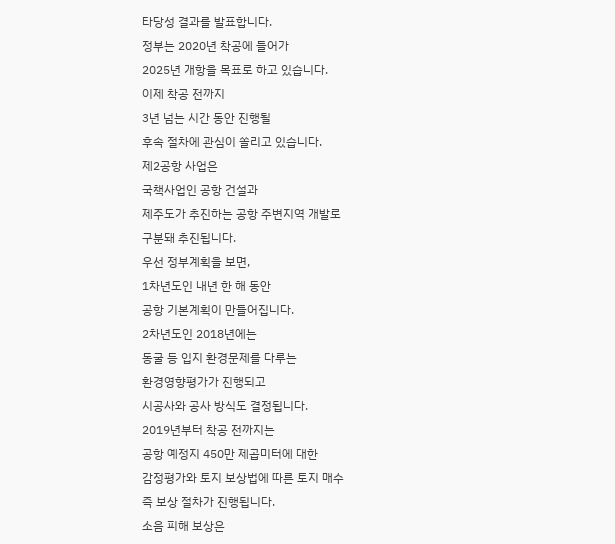타당성 결과를 발표합니다.
정부는 2020년 착공에 들어가
2025년 개항을 목표로 하고 있습니다.
이제 착공 전까지
3년 넘는 시간 동안 진행될
후속 절차에 관심이 쏠리고 있습니다.
제2공항 사업은
국책사업인 공항 건설과
제주도가 추진하는 공항 주변지역 개발로
구분돼 추진됩니다.
우선 정부계획을 보면,
1차년도인 내년 한 해 동안
공항 기본계획이 만들어집니다.
2차년도인 2018년에는
동굴 등 입지 환경문제를 다루는
환경영향평가가 진행되고
시공사와 공사 방식도 결정됩니다.
2019년부터 착공 전까지는
공항 예정지 450만 제곱미터에 대한
감정평가와 토지 보상법에 따른 토지 매수
즉 보상 절차가 진행됩니다.
소음 피해 보상은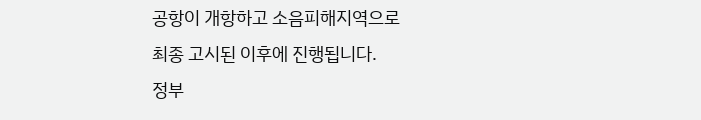공항이 개항하고 소음피해지역으로
최종 고시된 이후에 진행됩니다.
정부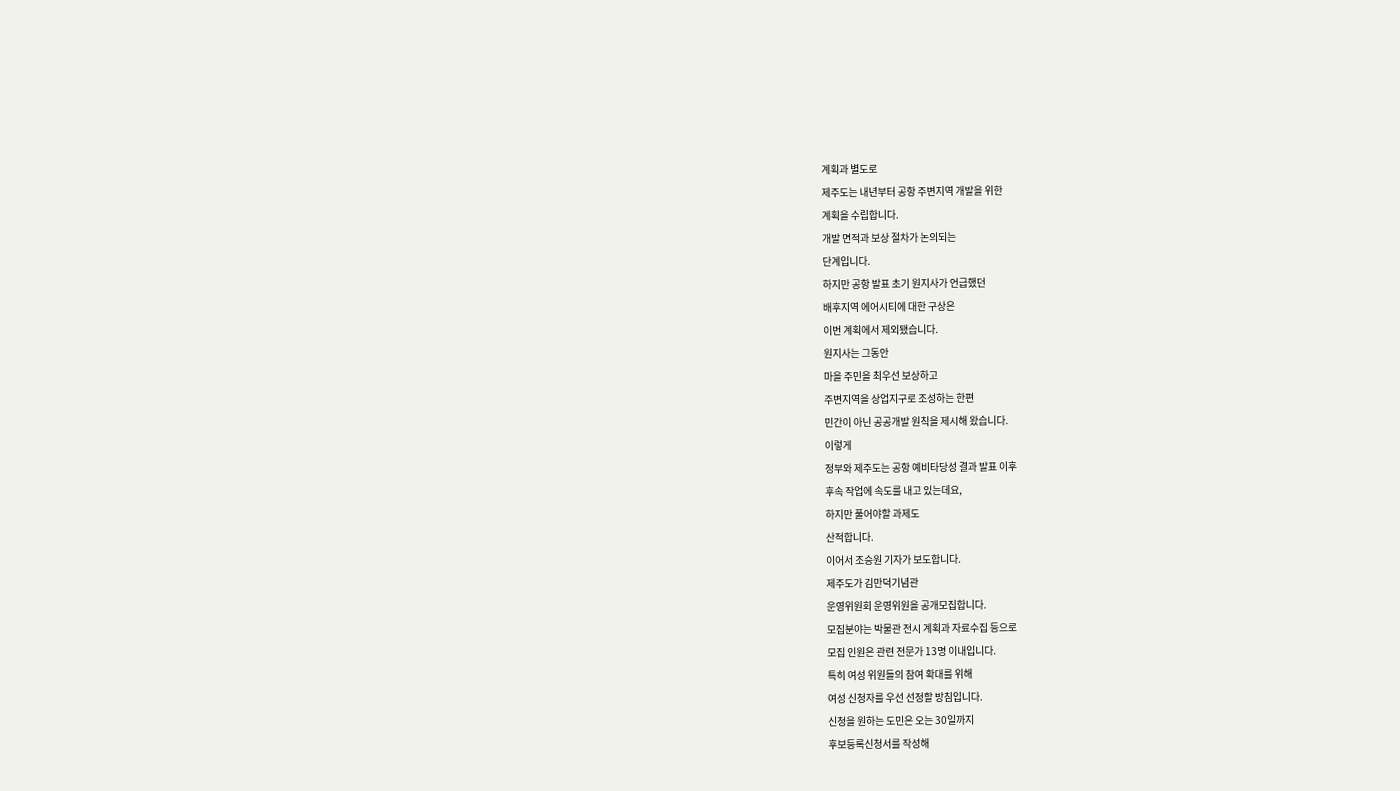계획과 별도로
제주도는 내년부터 공항 주변지역 개발을 위한
계획을 수립합니다.
개발 면적과 보상 절차가 논의되는
단계입니다.
하지만 공항 발표 초기 원지사가 언급했던
배후지역 에어시티에 대한 구상은
이번 계획에서 제외됐습니다.
원지사는 그동안
마을 주민을 최우선 보상하고
주변지역을 상업지구로 조성하는 한편
민간이 아닌 공공개발 원칙을 제시해 왔습니다.
이렇게
정부와 제주도는 공항 예비타당성 결과 발표 이후
후속 작업에 속도를 내고 있는데요,
하지만 풀어야할 과제도
산적합니다.
이어서 조승원 기자가 보도합니다.
제주도가 김만덕기념관
운영위원회 운영위원을 공개모집합니다.
모집분야는 박물관 전시 계획과 자료수집 등으로
모집 인원은 관련 전문가 13명 이내입니다.
특히 여성 위원들의 참여 확대를 위해
여성 신청자를 우선 선정할 방침입니다.
신청을 원하는 도민은 오는 30일까지
후보등록신청서를 작성해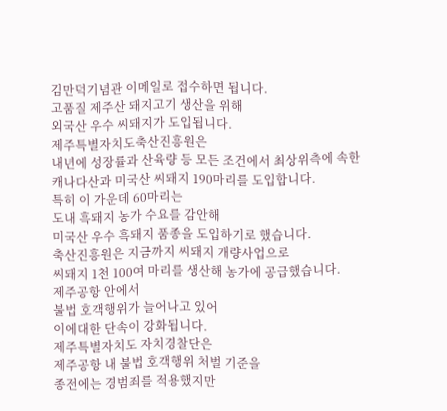김만덕기념관 이메일로 접수하면 됩니다.
고품질 제주산 돼지고기 생산을 위해
외국산 우수 씨돼지가 도입됩니다.
제주특별자치도축산진흥원은
내년에 성장률과 산육량 등 모든 조건에서 최상위측에 속한
캐나다산과 미국산 씨돼지 190마리를 도입합니다.
특히 이 가운데 60마리는
도내 흑돼지 농가 수요를 감안해
미국산 우수 흑돼지 품종을 도입하기로 했습니다.
축산진흥원은 지금까지 씨돼지 개량사업으로
씨돼지 1천 100여 마리를 생산해 농가에 공급했습니다.
제주공항 안에서
불법 호객행위가 늘어나고 있어
이에대한 단속이 강화됩니다.
제주특별자치도 자치경찰단은
제주공항 내 불법 호객행위 처벌 기준을
종전에는 경범죄를 적용했지만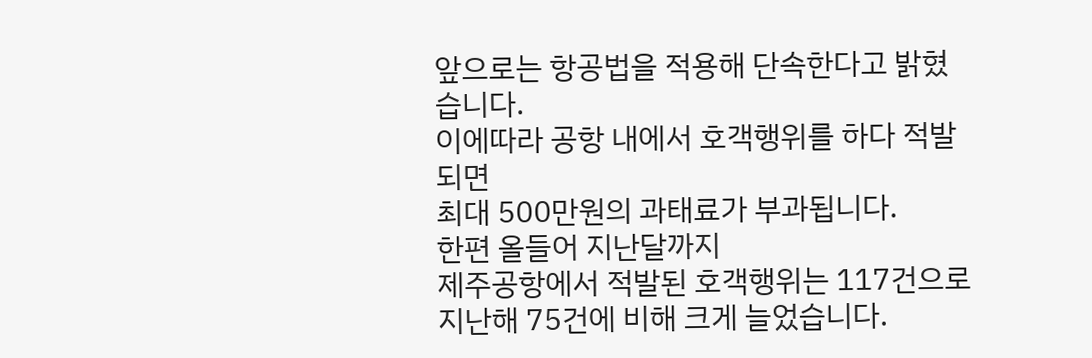앞으로는 항공법을 적용해 단속한다고 밝혔습니다.
이에따라 공항 내에서 호객행위를 하다 적발되면
최대 500만원의 과태료가 부과됩니다.
한편 올들어 지난달까지
제주공항에서 적발된 호객행위는 117건으로
지난해 75건에 비해 크게 늘었습니다.